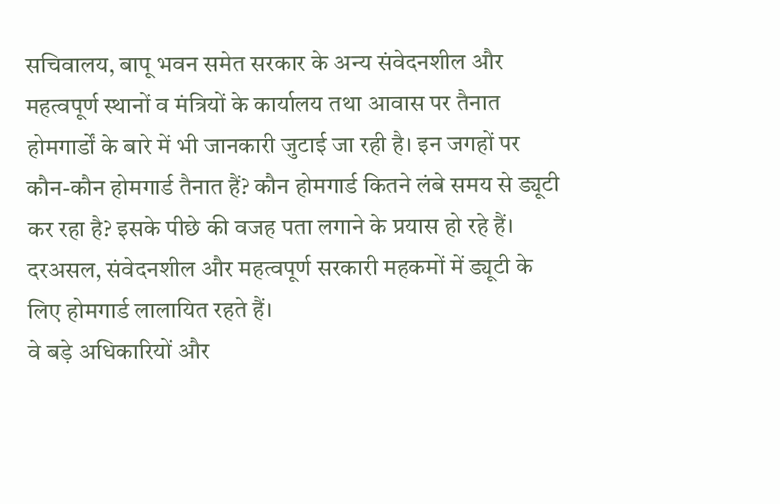सचिवालय, बापू भवन समेत सरकार के अन्य संवेदनशील और महत्वपूर्ण स्थानों व मंत्रियों के कार्यालय तथा आवास पर तैनात होमगार्डों के बारे में भी जानकारी जुटाई जा रही है। इन जगहों पर कौन-कौन होमगार्ड तैनात हैं? कौन होमगार्ड कितने लंबे समय से ड्यूटी कर रहा है? इसके पीछे की वजह पता लगाने के प्रयास हो रहे हैं। दरअसल, संवेदनशील और महत्वपूर्ण सरकारी महकमों में ड्यूटी के लिए होमगार्ड लालायित रहते हैं।
वे बड़े अधिकारियों और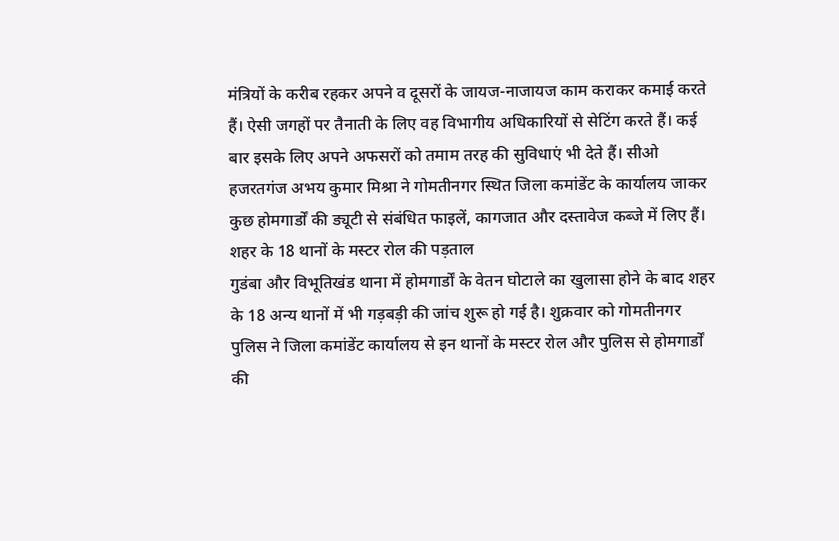मंत्रियों के करीब रहकर अपने व दूसरों के जायज-नाजायज काम कराकर कमाई करते हैं। ऐसी जगहों पर तैनाती के लिए वह विभागीय अधिकारियों से सेटिंग करते हैं। कई बार इसके लिए अपने अफसरों को तमाम तरह की सुविधाएं भी देते हैं। सीओ हजरतगंज अभय कुमार मिश्रा ने गोमतीनगर स्थित जिला कमांडेंट के कार्यालय जाकर कुछ होमगार्डों की ड्यूटी से संबंधित फाइलें, कागजात और दस्तावेज कब्जे में लिए हैं।
शहर के 18 थानों के मस्टर रोल की पड़ताल
गुडंबा और विभूतिखंड थाना में होमगार्डों के वेतन घोटाले का खुलासा होने के बाद शहर के 18 अन्य थानों में भी गड़बड़ी की जांच शुरू हो गई है। शुक्रवार को गोमतीनगर पुलिस ने जिला कमांडेंट कार्यालय से इन थानों के मस्टर रोल और पुलिस से होमगार्डों की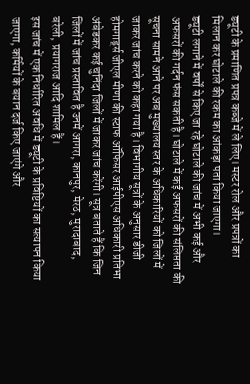ड्यूटी के प्रमाणित प्रपत्र कब्जे में ले लिए। मस्टर रोल और प्रपत्रों का मिलान कर घोटाले की रकम का आंकड़ा पता किया जाएगा।
ड्यूटी लगाने में वर्षों से किए जा रहे घोटाले की जांच में अभी कई और अफसरों की गर्दन फंस सकती है। घोटाले में कई अफसरों की संलिप्तता की सूचना सामने आने पर अब मुख्यालय स्तर के अधिकारियों को जिलों में जाकर जांच करने को कहा गया है। विभागीय सूत्रों के अनुसार डीजी होमगार्ड्स जीएल मीणा की स्टाफ ऑफिसर आईपीएस अधिकारी प्रतिभा अंबेडकर कई चुनिंदा जिलों में जाकर जांच करेंगी। सूत्र बताते हैं कि जिन जिलों में जांच प्रस्तावित है उनमें आगरा, कानपुर, मेरठ, मुरादाबाद, बरेली, प्रयागराज आदि शामिल हैं।
इस जांच में एक निर्धारित अवधि में ड्यूटी के प्रविष्टियों का सत्यापन किया जाएगा, कर्मियों के बयान दर्ज किए जाएंगे और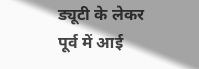ड्यूटी के लेकर पूर्व में आई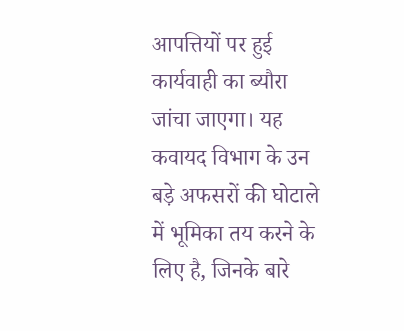आपत्तियों पर हुई कार्यवाही का ब्यौरा जांचा जाएगा। यह कवायद विभाग के उन बड़े अफसरों की घोटाले में भूमिका तय करने के लिए है, जिनके बारे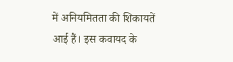में अनियमितता की शिकायतें आई हैं। इस कवायद के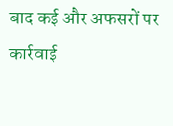बाद कई और अफसरों पर कार्रवाई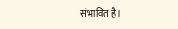संभावित है।